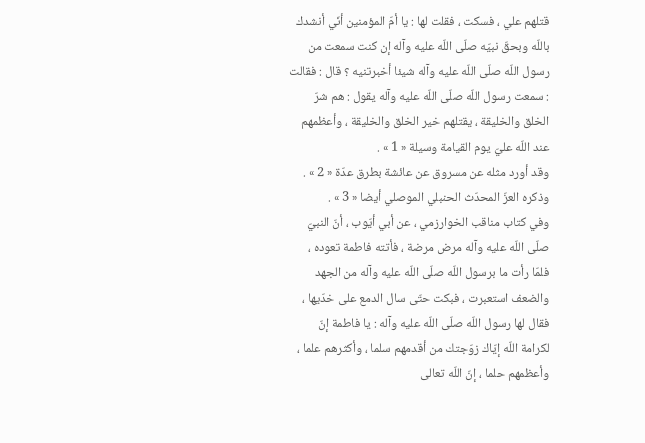قتلهم علي ، فسكت ، فقلت لها : يا أمّ المؤمنين أنّي أنشدك باللّه وبحقّ نبيّه صلّى اللّه عليه وآله إن كنت سمعت من رسول اللّه صلّى اللّه عليه وآله شيئا أخبرتنيه ؟ قال : فقالت : سمعت رسول اللّه صلّى اللّه عليه وآله يقول : هم شرّ الخلق والخليقة ، يقتلهم خير الخلق والخليقة ، وأعظمهم عند اللّه عليّ يوم القيامة وسيلة « 1 » .
وقد أورد مثله عن مسروق عن عائشة بطرق عدّة « 2 » .
وذكره العزّ المحدّث الحنبلي الموصلي أيضا « 3 » .
وفي كتاب مناقب الخوارزمي ، عن أبي أيّوب ، أنّ النبيّ صلّى اللّه عليه وآله مرض مرضة ، فأتته فاطمة تعوده ، فلمّا رأت ما برسول اللّه صلّى اللّه عليه وآله من الجهد والضعف استعبرت ، فبكت حتّى سال الدمع على خدّيها ، فقال لها رسول اللّه صلّى اللّه عليه وآله : يا فاطمة إنّ لكرامة اللّه إيّاك زوّجتك من أقدمهم سلما ، وأكثرهم علما ، وأعظمهم حلما ، إنّ اللّه تعالى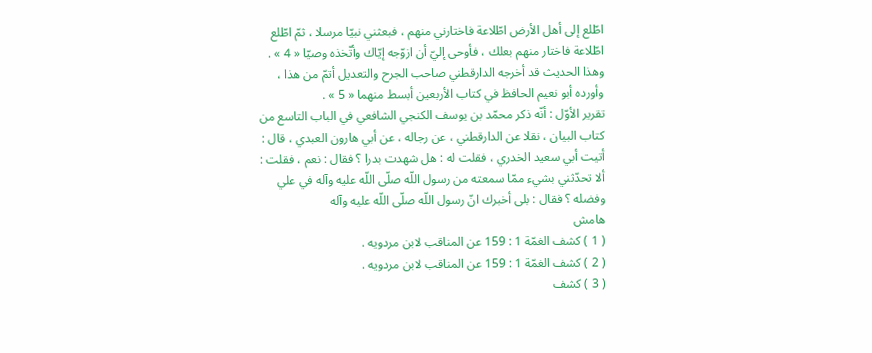اطّلع إلى أهل الأرض اطّلاعة فاختارني منهم ، فبعثني نبيّا مرسلا ، ثمّ اطّلع اطّلاعة فاختار منهم بعلك ، فأوحى إليّ أن ازوّجه إيّاك وأتّخذه وصيّا « 4 » .
وهذا الحديث قد أخرجه الدارقطني صاحب الجرح والتعديل أتمّ من هذا ، وأورده أبو نعيم الحافظ في كتاب الأربعين أبسط منهما « 5 » .
تقرير الأوّل : أنّه ذكر محمّد بن يوسف الكنجي الشافعي في الباب التاسع من كتاب البيان ، نقلا عن الدارقطني ، عن رجاله ، عن أبي هارون العبدي ، قال : أتيت أبي سعيد الخدري ، فقلت له : هل شهدت بدرا ؟ فقال : نعم ، فقلت : ألا تحدّثني بشيء ممّا سمعته من رسول اللّه صلّى اللّه عليه وآله في علي وفضله ؟ فقال : بلى أخبرك انّ رسول اللّه صلّى اللّه عليه وآله
هامش
( 1 ) كشف الغمّة 1 : 159 عن المناقب لابن مردويه .
( 2 ) كشف الغمّة 1 : 159 عن المناقب لابن مردويه .
( 3 ) كشف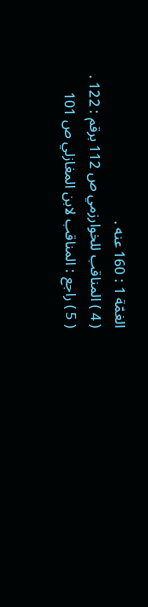الغمّة 1 : 160 عنه .
( 4 ) المناقب للخوارزمي ص 112 برقم : 122 .
( 5 ) راجع : المناقب لابن المغازلي ص 101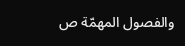والفصول المهمّة ص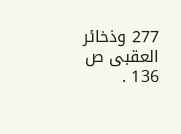277 وذخائر العقبى ص 136 .